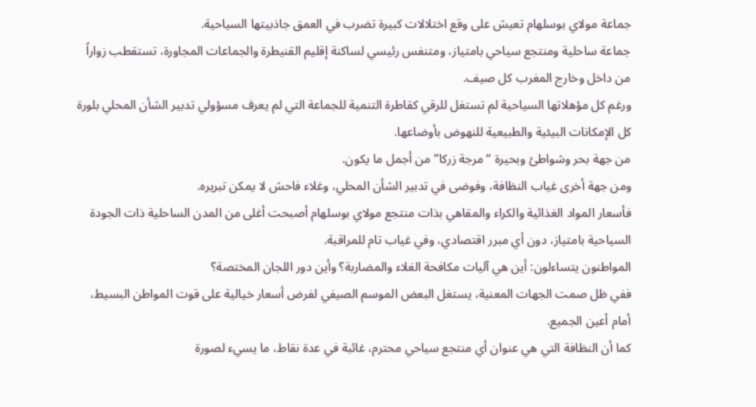جماعة مولاي بوسلهام تعيش على وقع اختلالات كبيرة تضرب في العمق جاذبيتها السياحية.
جماعة ساحلية ومنتجع سياحي بامتياز، ومتنفس رئيسي لساكنة إقليم القنيطرة والجماعات المجاورة، تستقطب زواراً من داخل وخارج المغرب كل صيف.
ورغم كل مؤهلاتها السياحية لم تستغل للرقي كقاطرة التنمية للجماعة التي لم يعرف مسؤولي تدبير الشأن المحلي بلورة كل الإمكانات البيئية والطبيعية للنهوض بأوضاعها.
من جهة بحر وشواطئ وبحيرة “مرجة زركا” من أجمل ما يكون.
ومن جهة أخرى غياب النظافة، وفوضى في تدبير الشأن المحلي، وغلاء فاحش لا يمكن تبريره.
فأسعار المواد الغذائية والكراء والمقاهي بذات منتجع مولاي بوسلهام أصبحت أغلى من المدن الساحلية ذات الجودة السياحية بامتياز، دون أي مبرر اقتصادي، وفي غياب تام للمراقبة.
المواطنون يتساءلون: أين هي آليات مكافحة الغلاء والمضاربة؟ وأين دور اللجان المختصة؟
ففي ظل صمت الجهات المعنية، يستغل البعض الموسم الصيفي لفرض أسعار خيالية على قوت المواطن البسيط، أمام أعين الجميع.
كما أن النظافة التي هي عنوان أي منتجع سياحي محترم، غائبة في عدة نقاط، ما يسيء لصورة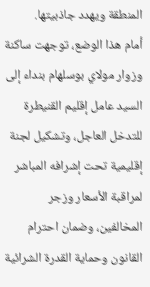المنطقة ويهدد جاذبيتها.
أمام هذا الوضع، توجهت ساكنة وزوار مولاي بوسلهام بنداء إلى السيد عامل إقليم القنيطرة للتدخل العاجل، وتشكيل لجنة إقليمية تحت إشرافه المباشر لمراقبة الأسعار وزجر المخالفين، وضمان احترام القانون وحماية القدرة الشرائية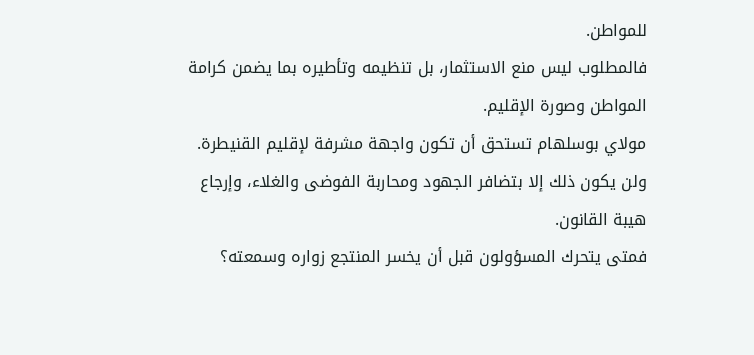للمواطن.
فالمطلوب ليس منع الاستثمار، بل تنظيمه وتأطيره بما يضمن كرامة المواطن وصورة الإقليم.
مولاي بوسلهام تستحق أن تكون واجهة مشرفة لإقليم القنيطرة.
ولن يكون ذلك إلا بتضافر الجهود ومحاربة الفوضى والغلاء، وإرجاع هيبة القانون.
فمتى يتحرك المسؤولون قبل أن يخسر المنتجع زواره وسمعته؟